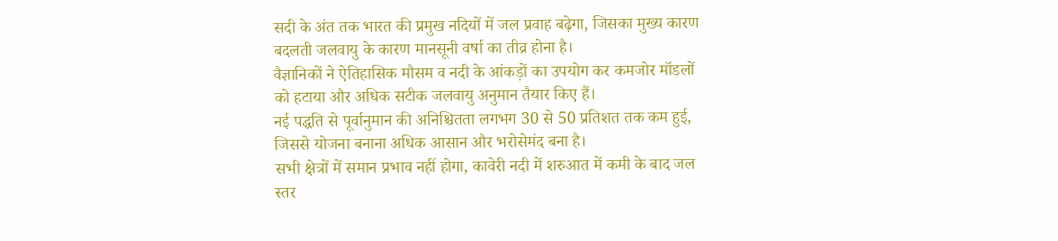सदी के अंत तक भारत की प्रमुख नदियों में जल प्रवाह बढ़ेगा, जिसका मुख्य कारण बदलती जलवायु के कारण मानसूनी वर्षा का तीव्र होना है।
वैज्ञानिकों ने ऐतिहासिक मौसम व नदी के आंकड़ों का उपयोग कर कमजोर मॉडलों को हटाया और अधिक सटीक जलवायु अनुमान तैयार किए हैं।
नई पद्धति से पूर्वानुमान की अनिश्चितता लगभग 30 से 50 प्रतिशत तक कम हुई, जिससे योजना बनाना अधिक आसान और भरोसेमंद बना है।
सभी क्षेत्रों में समान प्रभाव नहीं होगा, कावेरी नदी में शरुआत में कमी के बाद जल स्तर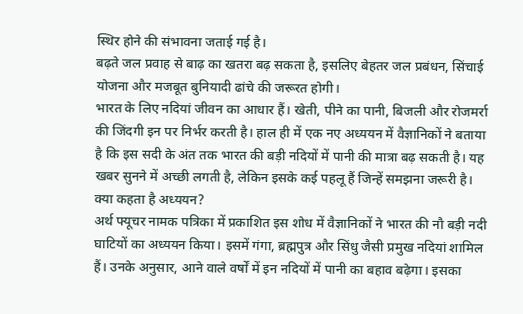स्थिर होने की संभावना जताई गई है।
बढ़ते जल प्रवाह से बाढ़ का खतरा बढ़ सकता है, इसलिए बेहतर जल प्रबंधन, सिंचाई योजना और मजबूत बुनियादी ढांचे की जरूरत होगी।
भारत के लिए नदियां जीवन का आधार हैं। खेती, पीने का पानी, बिजली और रोजमर्रा की जिंदगी इन पर निर्भर करती है। हाल ही में एक नए अध्ययन में वैज्ञानिकों ने बताया है कि इस सदी के अंत तक भारत की बड़ी नदियों में पानी की मात्रा बढ़ सकती है। यह खबर सुनने में अच्छी लगती है, लेकिन इसके कई पहलू हैं जिन्हें समझना जरूरी है।
क्या कहता है अध्ययन?
अर्थ फ्यूचर नामक पत्रिका में प्रकाशित इस शोध में वैज्ञानिकों ने भारत की नौ बड़ी नदी घाटियों का अध्ययन किया। इसमें गंगा, ब्रह्मपुत्र और सिंधु जैसी प्रमुख नदियां शामिल हैं। उनके अनुसार, आने वाले वर्षों में इन नदियों में पानी का बहाव बढ़ेगा। इसका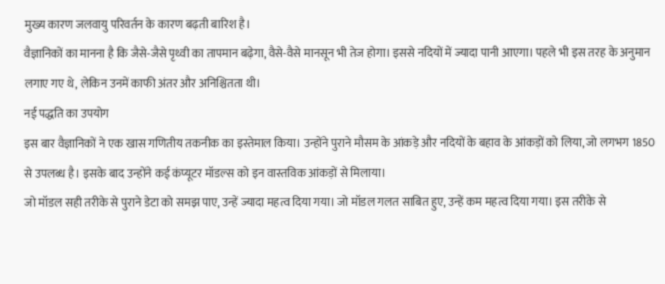मुख्य कारण जलवायु परिवर्तन के कारण बढ़ती बारिश है।
वैज्ञानिकों का मानना है कि जैसे-जैसे पृथ्वी का तापमान बढ़ेगा, वैसे-वैसे मानसून भी तेज होगा। इससे नदियों में ज्यादा पानी आएगा। पहले भी इस तरह के अनुमान लगाए गए थे, लेकिन उनमें काफी अंतर और अनिश्चितता थी।
नई पद्धति का उपयोग
इस बार वैज्ञानिकों ने एक खास गणितीय तकनीक का इस्तेमाल किया। उन्होंने पुराने मौसम के आंकड़े और नदियों के बहाव के आंकड़ों को लिया, जो लगभग 1850 से उपलब्ध है। इसके बाद उन्होंने कई कंप्यूटर मॉडल्स को इन वास्तविक आंकड़ों से मिलाया।
जो मॉडल सही तरीके से पुराने डेटा को समझ पाए, उन्हें ज्यादा महत्व दिया गया। जो मॉडल गलत साबित हुए, उन्हें कम महत्व दिया गया। इस तरीके से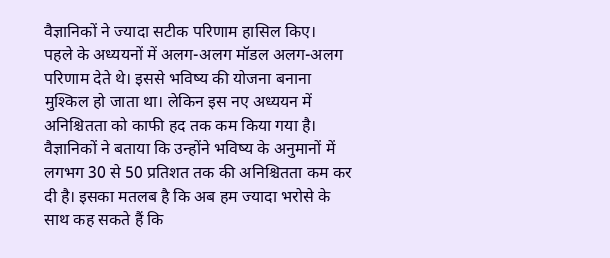वैज्ञानिकों ने ज्यादा सटीक परिणाम हासिल किए।
पहले के अध्ययनों में अलग-अलग मॉडल अलग-अलग परिणाम देते थे। इससे भविष्य की योजना बनाना मुश्किल हो जाता था। लेकिन इस नए अध्ययन में अनिश्चितता को काफी हद तक कम किया गया है।
वैज्ञानिकों ने बताया कि उन्होंने भविष्य के अनुमानों में लगभग 30 से 50 प्रतिशत तक की अनिश्चितता कम कर दी है। इसका मतलब है कि अब हम ज्यादा भरोसे के साथ कह सकते हैं कि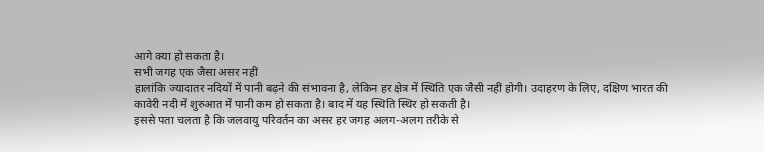आगे क्या हो सकता है।
सभी जगह एक जैसा असर नहीं
हालांकि ज्यादातर नदियों में पानी बढ़ने की संभावना है, लेकिन हर क्षेत्र में स्थिति एक जैसी नहीं होगी। उदाहरण के लिए, दक्षिण भारत की कावेरी नदी में शुरुआत में पानी कम हो सकता है। बाद में यह स्थिति स्थिर हो सकती है।
इससे पता चलता है कि जलवायु परिवर्तन का असर हर जगह अलग-अलग तरीके से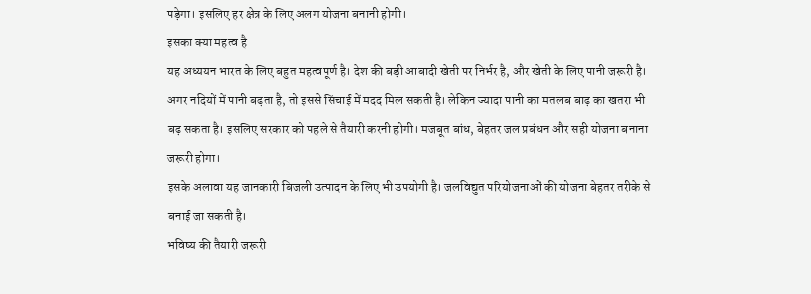पड़ेगा। इसलिए हर क्षेत्र के लिए अलग योजना बनानी होगी।
इसका क्या महत्व है
यह अध्ययन भारत के लिए बहुत महत्वपूर्ण है। देश की बड़ी आबादी खेती पर निर्भर है, और खेती के लिए पानी जरूरी है। अगर नदियों में पानी बढ़ता है, तो इससे सिंचाई में मदद मिल सकती है। लेकिन ज्यादा पानी का मतलब बाढ़ का खतरा भी बढ़ सकता है। इसलिए सरकार को पहले से तैयारी करनी होगी। मजबूत बांध, बेहतर जल प्रबंधन और सही योजना बनाना जरूरी होगा।
इसके अलावा यह जानकारी बिजली उत्पादन के लिए भी उपयोगी है। जलविद्युत परियोजनाओं की योजना बेहतर तरीके से बनाई जा सकती है।
भविष्य की तैयारी जरूरी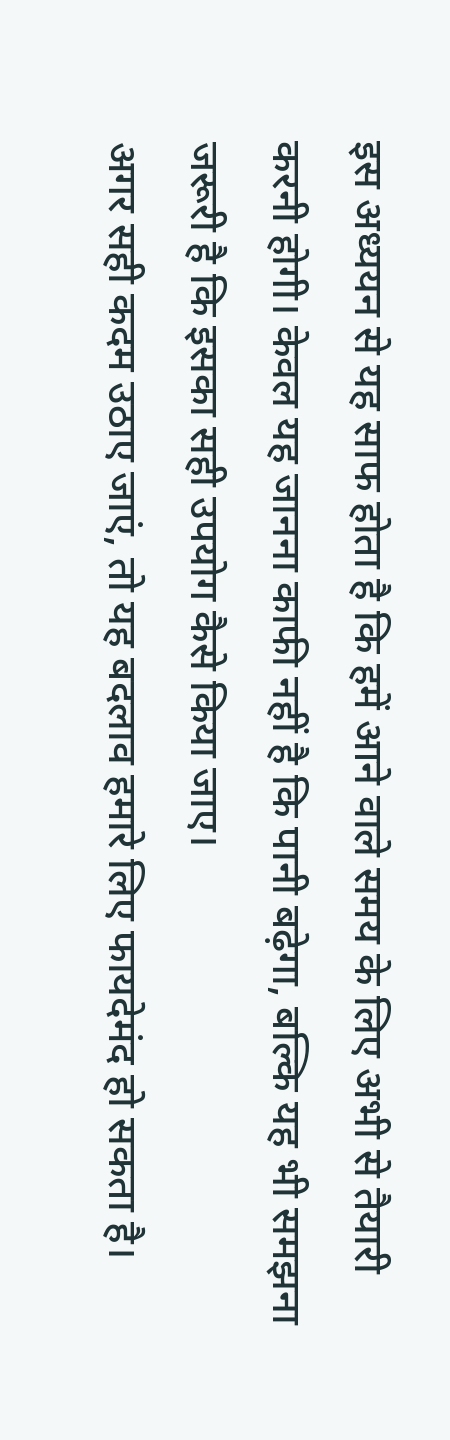इस अध्ययन से यह साफ होता है कि हमें आने वाले समय के लिए अभी से तैयारी करनी होगी। केवल यह जानना काफी नहीं है कि पानी बढ़ेगा, बल्कि यह भी समझना जरूरी है कि इसका सही उपयोग कैसे किया जाए।
अगर सही कदम उठाए जाएं, तो यह बदलाव हमारे लिए फायदेमंद हो सकता है।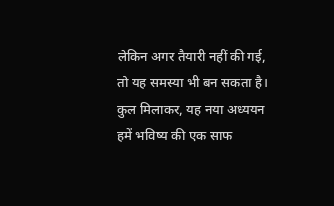लेकिन अगर तैयारी नहीं की गई, तो यह समस्या भी बन सकता है।
कुल मिलाकर, यह नया अध्ययन हमें भविष्य की एक साफ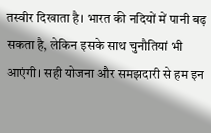तस्वीर दिखाता है। भारत की नदियों में पानी बढ़ सकता है, लेकिन इसके साथ चुनौतियां भी आएंगी। सही योजना और समझदारी से हम इन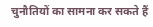चुनौतियों का सामना कर सकते हैं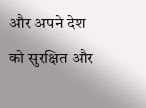और अपने देश को सुरक्षित और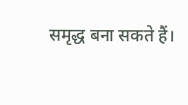समृद्ध बना सकते हैं।